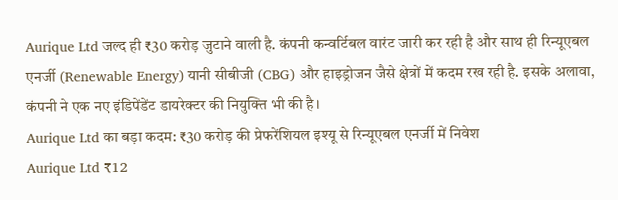Aurique Ltd जल्द ही ₹30 करोड़ जुटाने वाली है. कंपनी कन्वर्टिबल वारंट जारी कर रही है और साथ ही रिन्यूएबल एनर्जी (Renewable Energy) यानी सीबीजी (CBG) और हाइड्रोजन जैसे क्षेत्रों में कदम रख रही है. इसके अलावा, कंपनी ने एक नए इंडिपेंडेंट डायरेक्टर की नियुक्ति भी की है।
Aurique Ltd का बड़ा कदम: ₹30 करोड़ की प्रेफरेंशियल इश्यू से रिन्यूएबल एनर्जी में निवेश
Aurique Ltd ₹12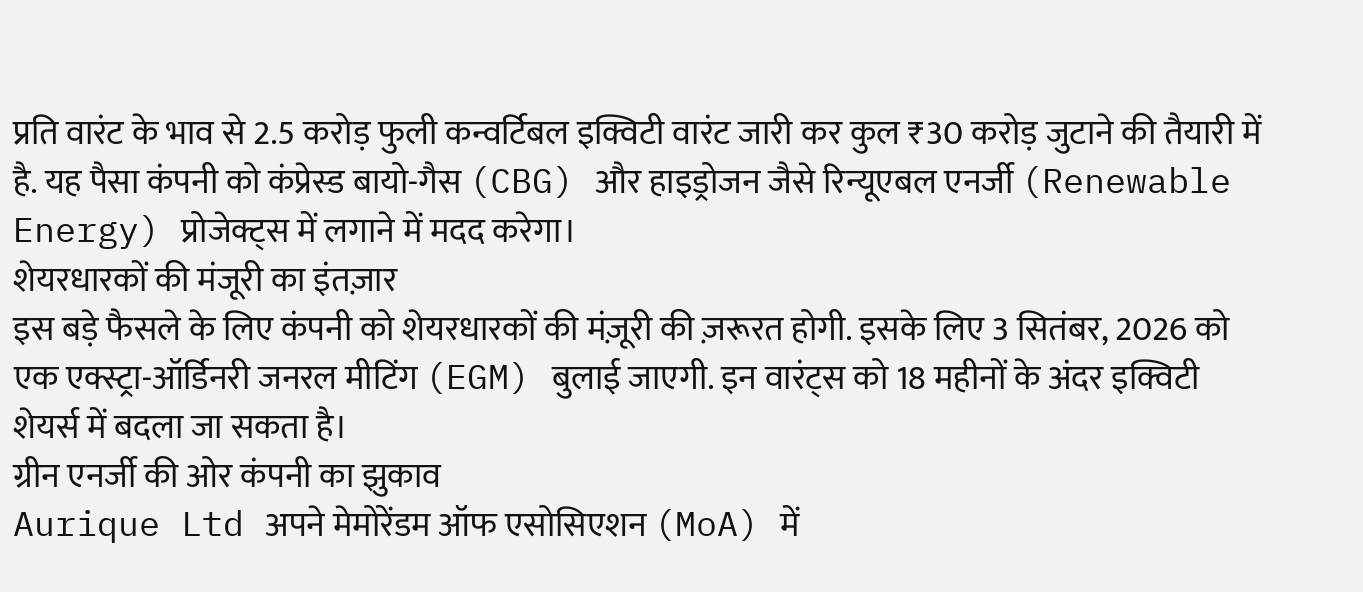प्रति वारंट के भाव से 2.5 करोड़ फुली कन्वर्टिबल इक्विटी वारंट जारी कर कुल ₹30 करोड़ जुटाने की तैयारी में है. यह पैसा कंपनी को कंप्रेस्ड बायो-गैस (CBG) और हाइड्रोजन जैसे रिन्यूएबल एनर्जी (Renewable Energy) प्रोजेक्ट्स में लगाने में मदद करेगा।
शेयरधारकों की मंजूरी का इंतज़ार
इस बड़े फैसले के लिए कंपनी को शेयरधारकों की मंज़ूरी की ज़रूरत होगी. इसके लिए 3 सितंबर, 2026 को एक एक्स्ट्रा-ऑर्डिनरी जनरल मीटिंग (EGM) बुलाई जाएगी. इन वारंट्स को 18 महीनों के अंदर इक्विटी शेयर्स में बदला जा सकता है।
ग्रीन एनर्जी की ओर कंपनी का झुकाव
Aurique Ltd अपने मेमोरेंडम ऑफ एसोसिएशन (MoA) में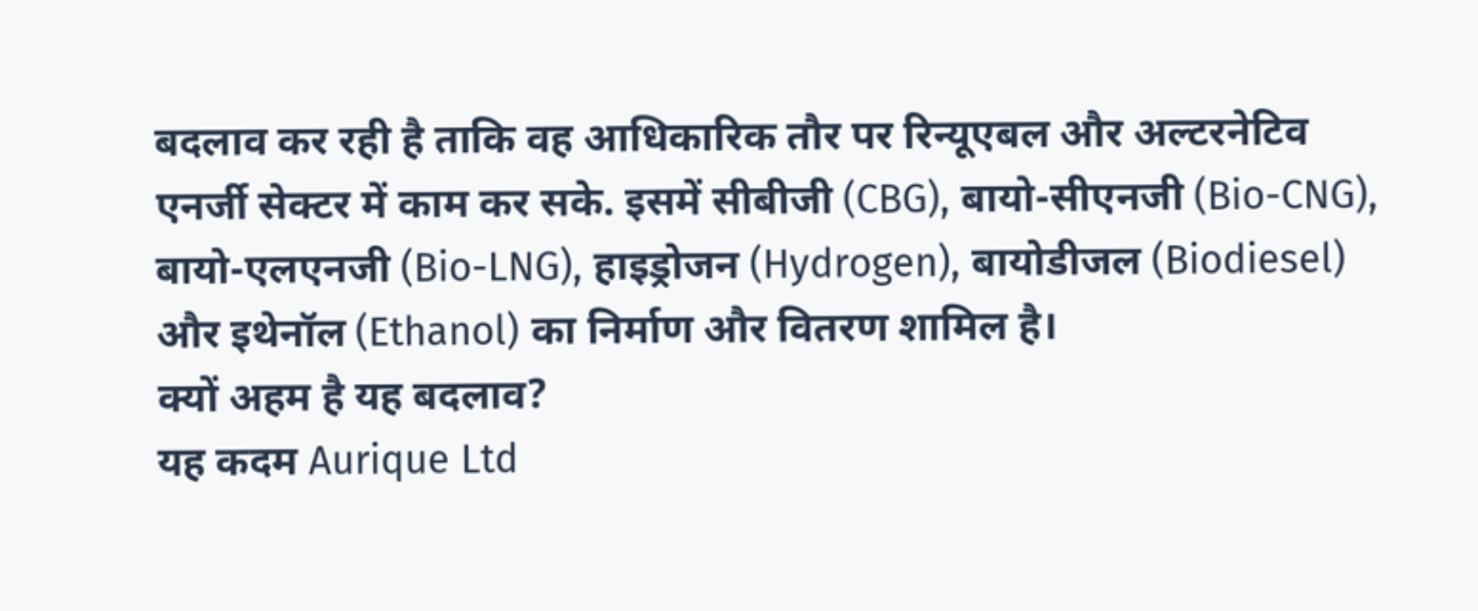बदलाव कर रही है ताकि वह आधिकारिक तौर पर रिन्यूएबल और अल्टरनेटिव एनर्जी सेक्टर में काम कर सके. इसमें सीबीजी (CBG), बायो-सीएनजी (Bio-CNG), बायो-एलएनजी (Bio-LNG), हाइड्रोजन (Hydrogen), बायोडीजल (Biodiesel) और इथेनॉल (Ethanol) का निर्माण और वितरण शामिल है।
क्यों अहम है यह बदलाव?
यह कदम Aurique Ltd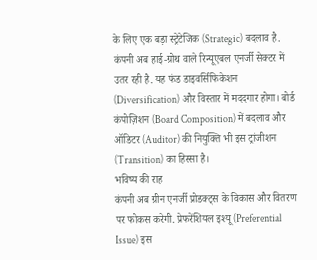के लिए एक बड़ा स्ट्रेटेजिक (Strategic) बदलाव है. कंपनी अब हाई-ग्रोथ वाले रिन्यूएबल एनर्जी सेक्टर में उतर रही है. यह फंड डाइवर्सिफिकेशन (Diversification) और विस्तार में मददगार होगा। बोर्ड कंपोज़िशन (Board Composition) में बदलाव और ऑडिटर (Auditor) की नियुक्ति भी इस ट्रांजीशन (Transition) का हिस्सा है।
भविष्य की राह
कंपनी अब ग्रीन एनर्जी प्रोडक्ट्स के विकास और वितरण पर फोकस करेगी. प्रेफरेंशियल इश्यू (Preferential Issue) इस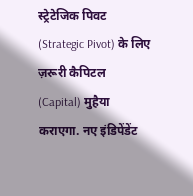स्ट्रेटेजिक पिवट (Strategic Pivot) के लिए ज़रूरी कैपिटल (Capital) मुहैया कराएगा. नए इंडिपेंडेंट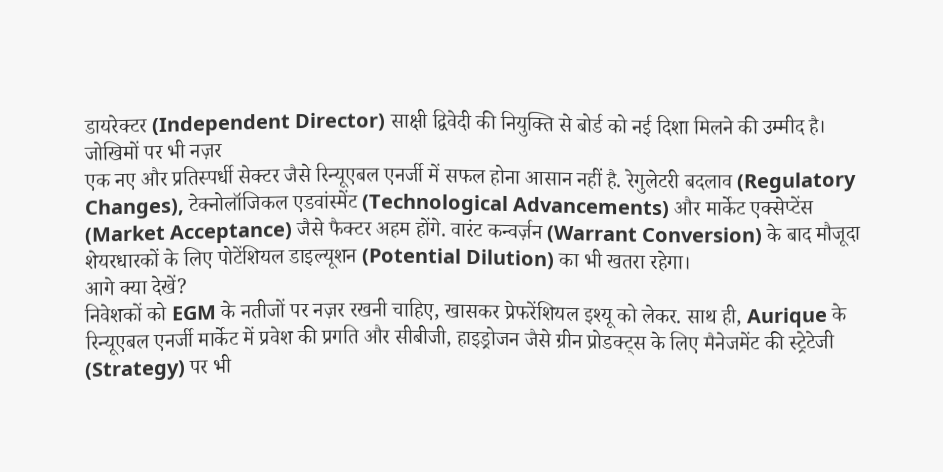डायरेक्टर (Independent Director) साक्षी द्विवेदी की नियुक्ति से बोर्ड को नई दिशा मिलने की उम्मीद है।
जोखिमों पर भी नज़र
एक नए और प्रतिस्पर्धी सेक्टर जैसे रिन्यूएबल एनर्जी में सफल होना आसान नहीं है. रेगुलेटरी बदलाव (Regulatory Changes), टेक्नोलॉजिकल एडवांस्मेंट (Technological Advancements) और मार्केट एक्सेप्टेंस (Market Acceptance) जैसे फैक्टर अहम होंगे. वारंट कन्वर्ज़न (Warrant Conversion) के बाद मौजूदा शेयरधारकों के लिए पोटेंशियल डाइल्यूशन (Potential Dilution) का भी खतरा रहेगा।
आगे क्या देखें?
निवेशकों को EGM के नतीजों पर नज़र रखनी चाहिए, खासकर प्रेफरेंशियल इश्यू को लेकर. साथ ही, Aurique के रिन्यूएबल एनर्जी मार्केट में प्रवेश की प्रगति और सीबीजी, हाइड्रोजन जैसे ग्रीन प्रोडक्ट्स के लिए मैनेजमेंट की स्ट्रेटेजी (Strategy) पर भी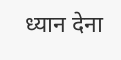ध्यान देना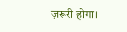ज़रूरी होगा।